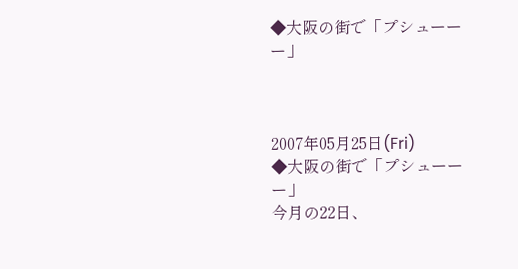◆大阪の街で「プシューーー」



2007年05月25日(Fri)
◆大阪の街で「プシューーー」
今月の22日、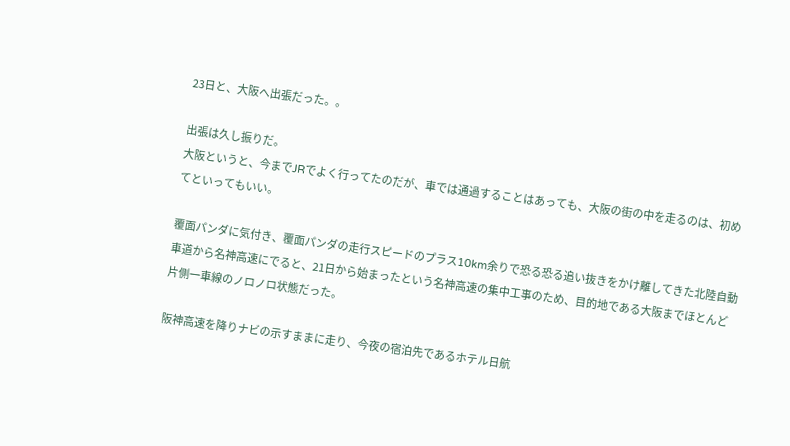23日と、大阪へ出張だった。。

出張は久し振りだ。
大阪というと、今までJRでよく行ってたのだが、車では通過することはあっても、大阪の街の中を走るのは、初めてといってもいい。

覆面パンダに気付き、覆面パンダの走行スピードのプラス10km余りで恐る恐る追い抜きをかけ離してきた北陸自動車道から名神高速にでると、21日から始まったという名神高速の集中工事のため、目的地である大阪までほとんど片側一車線のノロノロ状態だった。

阪神高速を降りナビの示すままに走り、今夜の宿泊先であるホテル日航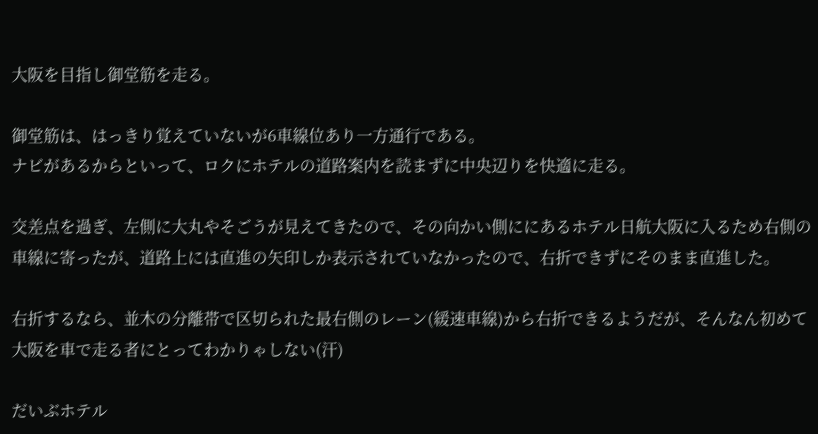大阪を目指し御堂筋を走る。

御堂筋は、はっきり覚えていないが6車線位あり一方通行である。
ナビがあるからといって、ロクにホテルの道路案内を読まずに中央辺りを快適に走る。

交差点を過ぎ、左側に大丸やそごうが見えてきたので、その向かい側ににあるホテル日航大阪に入るため右側の車線に寄ったが、道路上には直進の矢印しか表示されていなかったので、右折できずにそのまま直進した。

右折するなら、並木の分離帯で区切られた最右側のレーン(緩速車線)から右折できるようだが、そんなん初めて大阪を車で走る者にとってわかりゃしない(汗)

だいぶホテル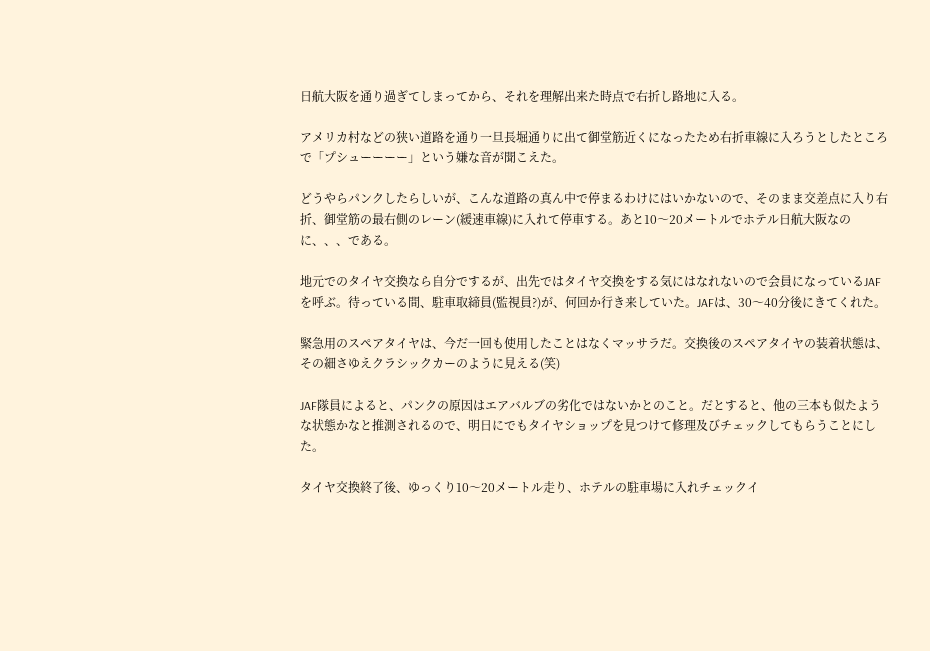日航大阪を通り過ぎてしまってから、それを理解出来た時点で右折し路地に入る。

アメリカ村などの狭い道路を通り一旦長堀通りに出て御堂筋近くになったため右折車線に入ろうとしたところで「プシューーーー」という嫌な音が聞こえた。

どうやらパンクしたらしいが、こんな道路の真ん中で停まるわけにはいかないので、そのまま交差点に入り右折、御堂筋の最右側のレーン(緩速車線)に入れて停車する。あと10〜20メートルでホテル日航大阪なのに、、、である。

地元でのタイヤ交換なら自分でするが、出先ではタイヤ交換をする気にはなれないので会員になっているJAFを呼ぶ。待っている間、駐車取締員(監視員?)が、何回か行き来していた。JAFは、30〜40分後にきてくれた。

緊急用のスペアタイヤは、今だ一回も使用したことはなくマッサラだ。交換後のスペアタイヤの装着状態は、その細さゆえクラシックカーのように見える(笑)

JAF隊員によると、パンクの原因はエアバルブの劣化ではないかとのこと。だとすると、他の三本も似たような状態かなと推測されるので、明日にでもタイヤショップを見つけて修理及びチェックしてもらうことにした。

タイヤ交換終了後、ゆっくり10〜20メートル走り、ホテルの駐車場に入れチェックイ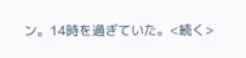ン。14時を過ぎていた。<続く>